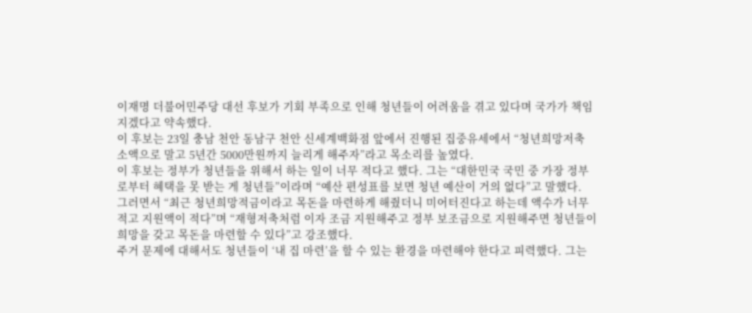이재명 더불어민주당 대선 후보가 기회 부족으로 인해 청년들이 어려움을 겪고 있다며 국가가 책임지겠다고 약속했다.
이 후보는 23일 충남 천안 동남구 천안 신세계백화점 앞에서 진행된 집중유세에서 “청년희망저축 소액으로 말고 5년간 5000만원까지 늘리게 해주자”라고 목소리를 높였다.
이 후보는 정부가 청년들을 위해서 하는 일이 너무 적다고 했다. 그는 “대한민국 국민 중 가장 정부로부터 혜택을 못 받는 게 청년들”이라며 “예산 편성표를 보면 청년 예산이 거의 없다”고 말했다.
그러면서 “최근 청년희망적금이라고 목돈을 마련하게 해줬더니 미어터진다고 하는데 액수가 너무 적고 지원액이 적다”며 “재형저축처럼 이자 조금 지원해주고 정부 보조금으로 지원해주면 청년들이 희망을 갖고 목돈을 마련할 수 있다”고 강조했다.
주거 문제에 대해서도 청년들이 ‘내 집 마련’을 할 수 있는 환경을 마련해야 한다고 피력했다. 그는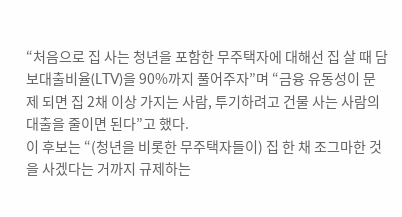“처음으로 집 사는 청년을 포함한 무주택자에 대해선 집 살 때 담보대출비율(LTV)을 90%까지 풀어주자”며 “금융 유동성이 문제 되면 집 2채 이상 가지는 사람, 투기하려고 건물 사는 사람의 대출을 줄이면 된다”고 했다.
이 후보는 “(청년을 비롯한 무주택자들이) 집 한 채 조그마한 것을 사겠다는 거까지 규제하는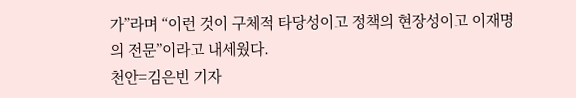가”라며 “이런 것이 구체적 타당성이고 정책의 현장성이고 이재명의 전문”이라고 내세웠다.
천안=김은빈 기자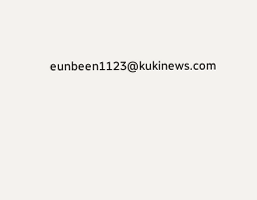eunbeen1123@kukinews.com